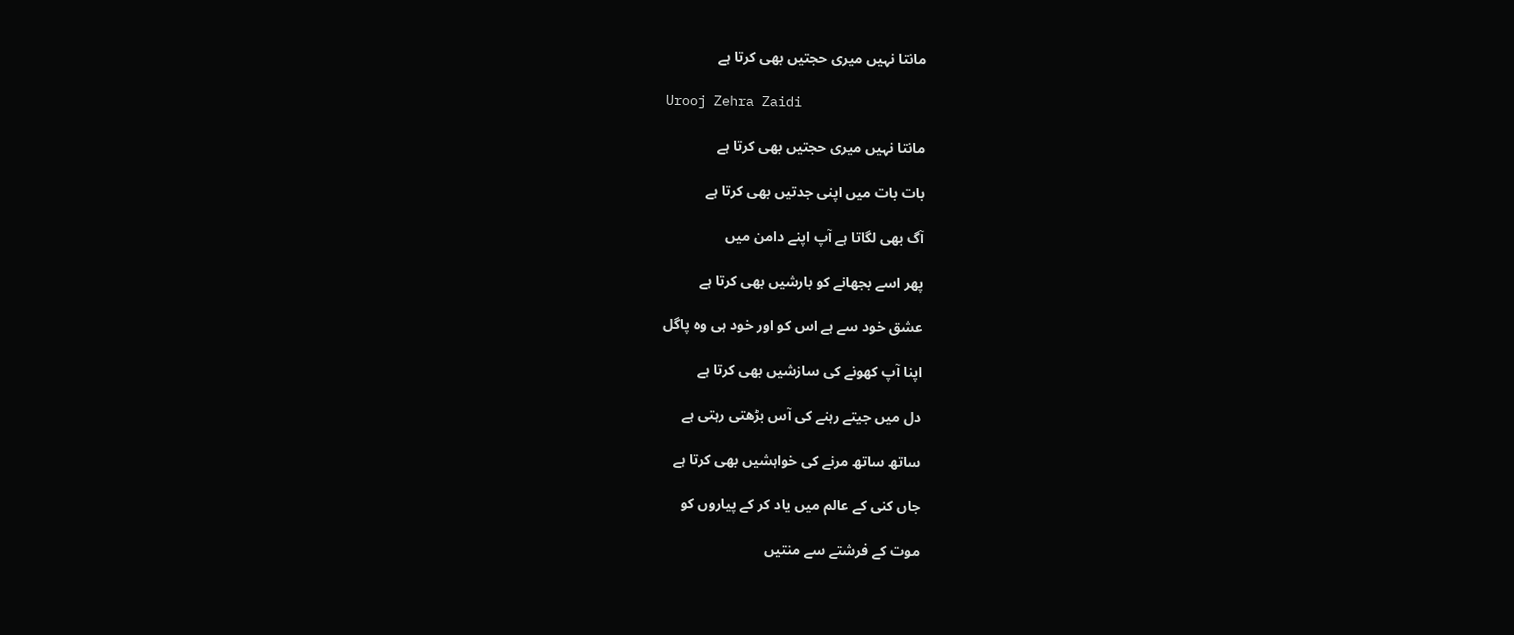مانتا نہیں میری حجتیں بھی کرتا ہے

Urooj Zehra Zaidi

مانتا نہیں میری حجتیں بھی کرتا ہے

بات بات میں اپنی جدتیں بھی کرتا ہے

آگ بھی لگاتا ہے آپ اپنے دامن میں

پھر اسے بجھانے کو بارشیں بھی کرتا ہے

عشق خود سے ہے اس کو اور خود ہی وہ پاگل

اپنا آپ کھونے کی سازشیں بھی کرتا ہے

دل میں جیتے رہنے کی آس بڑھتی رہتی ہے

ساتھ ساتھ مرنے کی خواہشیں بھی کرتا ہے

جاں کنی کے عالم میں یاد کر کے پیاروں کو

موت کے فرشتے سے منتیں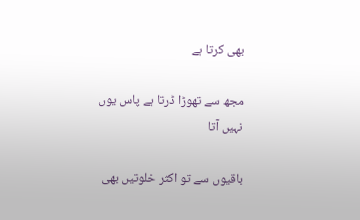بھی کرتا ہے

مجھ سے تھوڑا ڈرتا ہے پاس یوں نہیں آتا

باقیوں سے تو اکثر خلوتیں بھی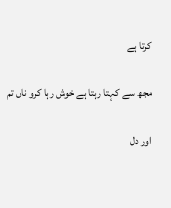کرتا ہے

مجھ سے کہتا رہتا ہے خوش رہا کرو ناں تم

اور دل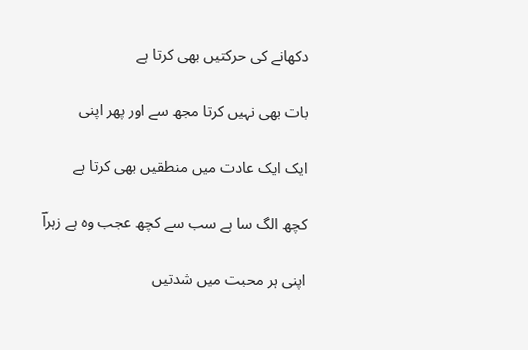دکھانے کی حرکتیں بھی کرتا ہے

بات بھی نہیں کرتا مجھ سے اور پھر اپنی

ایک ایک عادت میں منطقیں بھی کرتا ہے

کچھ الگ سا ہے سب سے کچھ عجب وہ ہے زہراؔ

اپنی ہر محبت میں شدتیں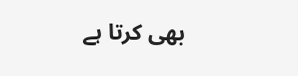بھی کرتا ہے